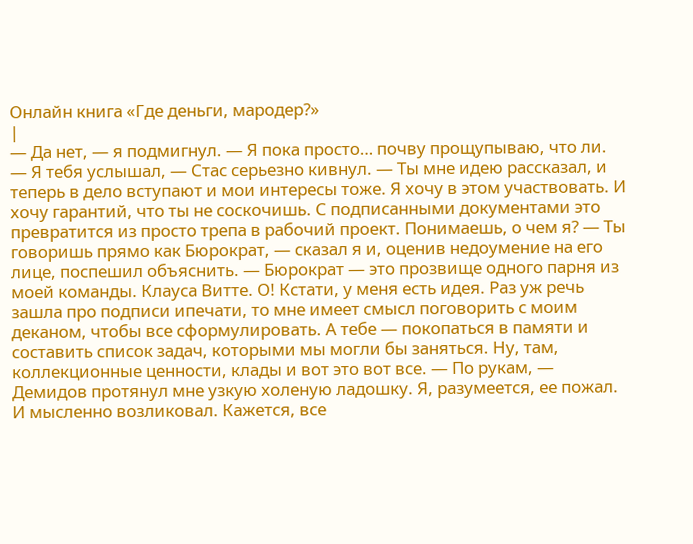Онлайн книга «Где деньги, мародер?»
|
— Да нет, — я подмигнул. — Я пока просто… почву прощупываю, что ли. — Я тебя услышал, — Стас серьезно кивнул. — Ты мне идею рассказал, и теперь в дело вступают и мои интересы тоже. Я хочу в этом участвовать. И хочу гарантий, что ты не соскочишь. С подписанными документами это превратится из просто трепа в рабочий проект. Понимаешь, о чем я? — Ты говоришь прямо как Бюрократ, — сказал я и, оценив недоумение на его лице, поспешил объяснить. — Бюрократ — это прозвище одного парня из моей команды. Клауса Витте. О! Кстати, у меня есть идея. Раз уж речь зашла про подписи ипечати, то мне имеет смысл поговорить с моим деканом, чтобы все сформулировать. А тебе — покопаться в памяти и составить список задач, которыми мы могли бы заняться. Ну, там, коллекционные ценности, клады и вот это вот все. — По рукам, — Демидов протянул мне узкую холеную ладошку. Я, разумеется, ее пожал. И мысленно возликовал. Кажется, все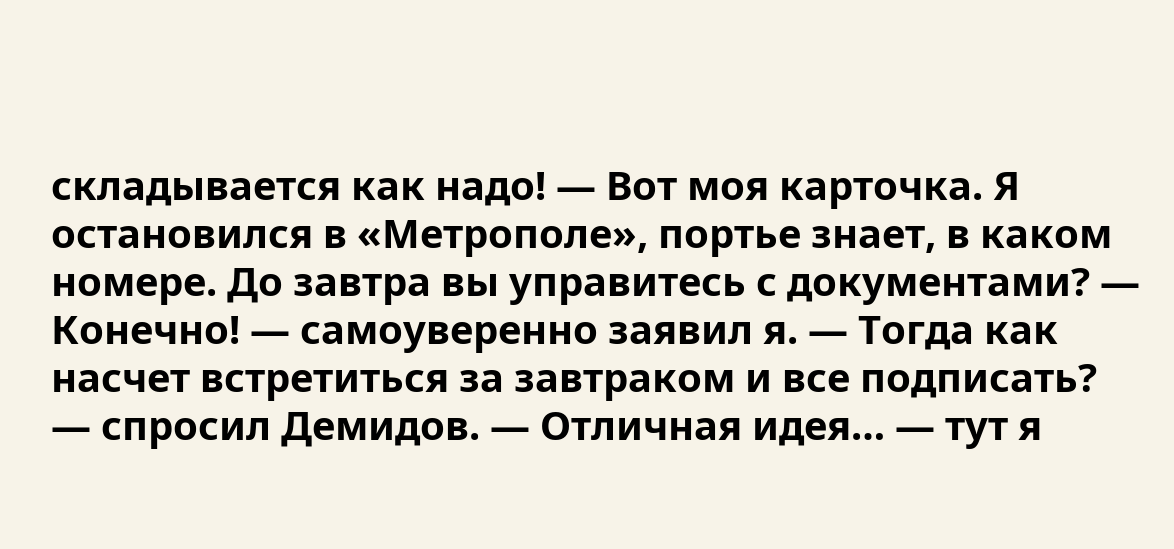складывается как надо! — Вот моя карточка. Я остановился в «Метрополе», портье знает, в каком номере. До завтра вы управитесь с документами? — Конечно! — самоуверенно заявил я. — Тогда как насчет встретиться за завтраком и все подписать? — спросил Демидов. — Отличная идея… — тут я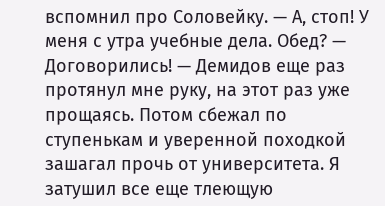вспомнил про Соловейку. — А, стоп! У меня с утра учебные дела. Обед? — Договорились! — Демидов еще раз протянул мне руку, на этот раз уже прощаясь. Потом сбежал по ступенькам и уверенной походкой зашагал прочь от университета. Я затушил все еще тлеющую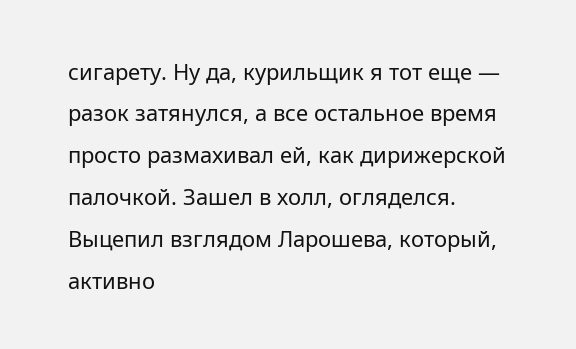сигарету. Ну да, курильщик я тот еще — разок затянулся, а все остальное время просто размахивал ей, как дирижерской палочкой. Зашел в холл, огляделся. Выцепил взглядом Ларошева, который, активно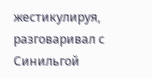жестикулируя, разговаривал с Синильгой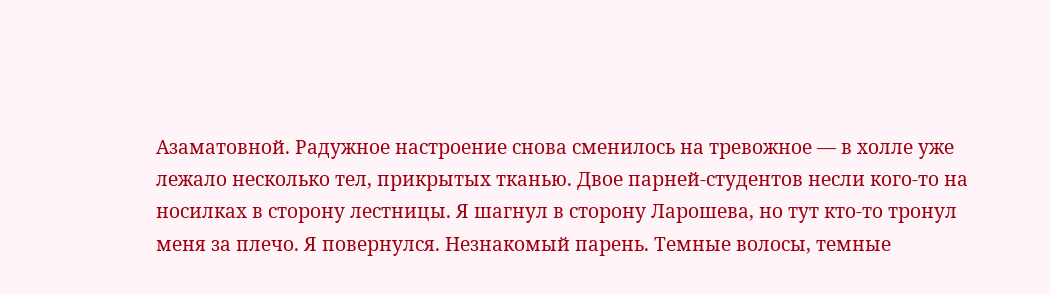Азаматовной. Радужное настроение снова сменилось на тревожное — в холле уже лежало несколько тел, прикрытых тканью. Двое парней-студентов несли кого-то на носилках в сторону лестницы. Я шагнул в сторону Ларошева, но тут кто-то тронул меня за плечо. Я повернулся. Незнакомый парень. Темные волосы, темные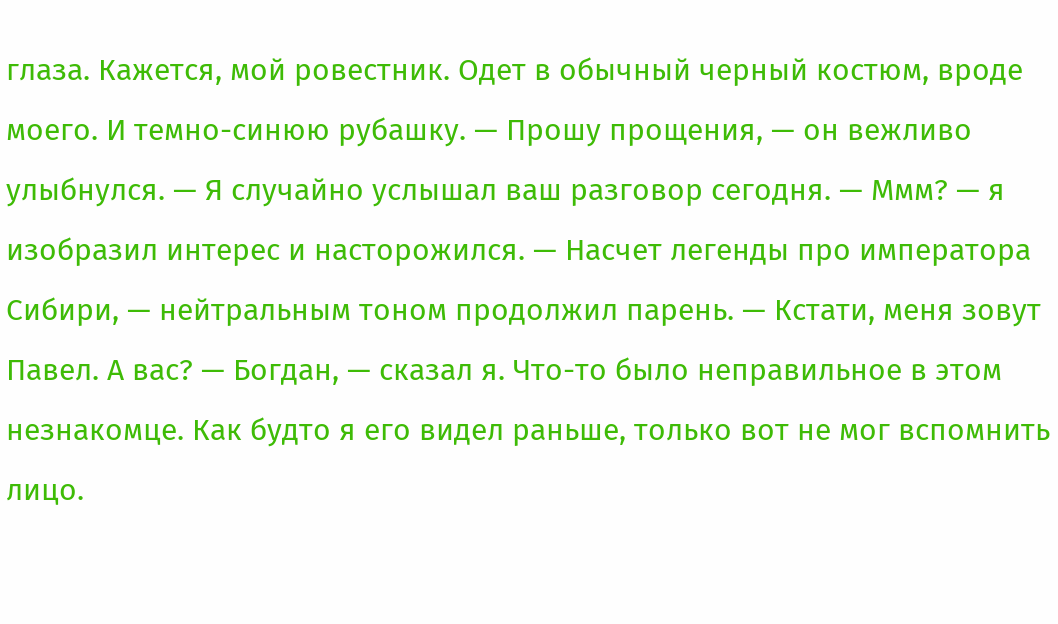глаза. Кажется, мой ровестник. Одет в обычный черный костюм, вроде моего. И темно-синюю рубашку. — Прошу прощения, — он вежливо улыбнулся. — Я случайно услышал ваш разговор сегодня. — Ммм? — я изобразил интерес и насторожился. — Насчет легенды про императора Сибири, — нейтральным тоном продолжил парень. — Кстати, меня зовут Павел. А вас? — Богдан, — сказал я. Что-то было неправильное в этом незнакомце. Как будто я его видел раньше, только вот не мог вспомнить лицо.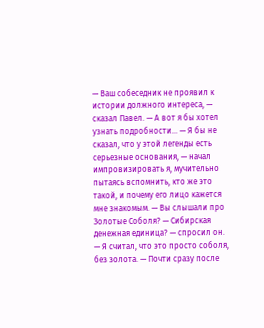— Ваш собеседник не проявил к истории должного интереса, — сказал Павел. — А вот я бы хотел узнать подробности… — Я бы не сказал, что у этой легенды есть серьезные основания, — начал импровизировать я, мучительно пытаясь вспомнить, кто же это такой, и почему его лицо кажется мне знакомым. — Вы слышали про Золотые Соболя? — Сибирская денежная единица? — спросил он. — Я считал, что это просто соболя, без золота. — Почти сразу после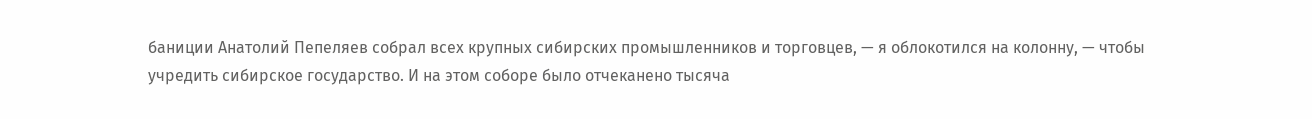баниции Анатолий Пепеляев собрал всех крупных сибирских промышленников и торговцев, — я облокотился на колонну, — чтобы учредить сибирское государство. И на этом соборе было отчеканено тысяча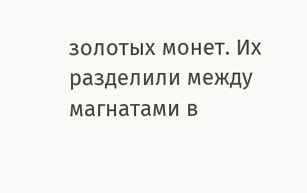золотых монет. Их разделили между магнатами в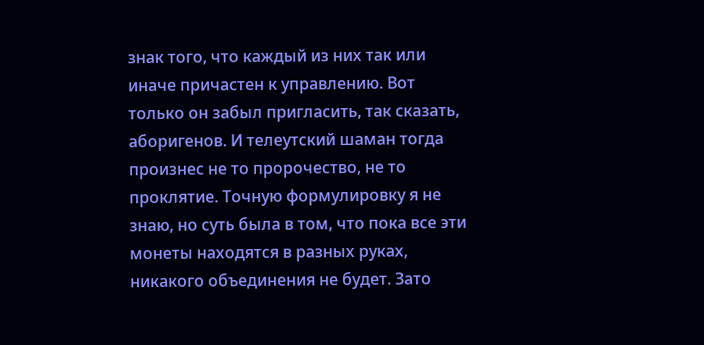знак того, что каждый из них так или иначе причастен к управлению. Вот только он забыл пригласить, так сказать, аборигенов. И телеутский шаман тогда произнес не то пророчество, не то проклятие. Точную формулировку я не знаю, но суть была в том, что пока все эти монеты находятся в разных руках, никакого объединения не будет. Зато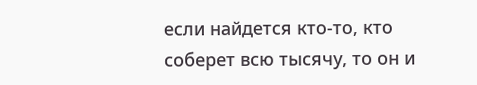если найдется кто-то, кто соберет всю тысячу, то он и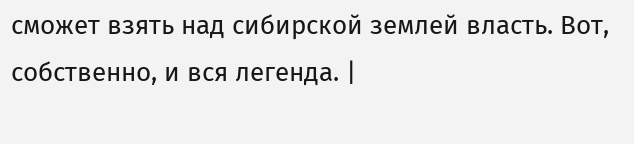сможет взять над сибирской землей власть. Вот, собственно, и вся легенда. |